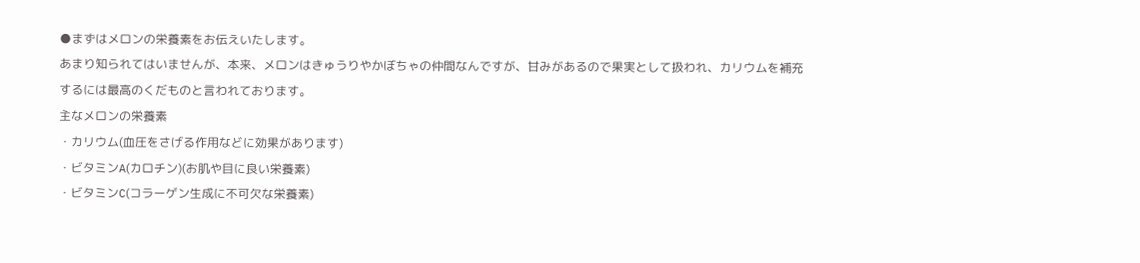●まずはメロンの栄養素をお伝えいたします。
あまり知られてはいませんが、本来、メロンはきゅうりやかぼちゃの仲間なんですが、甘みがあるので果実として扱われ、カリウムを補充するには最高のくだものと言われております。
主なメロンの栄養素
・カリウム(血圧をさげる作用などに効果があります)
・ビタミンA(カロチン)(お肌や目に良い栄養素)
・ビタミンC(コラーゲン生成に不可欠な栄養素)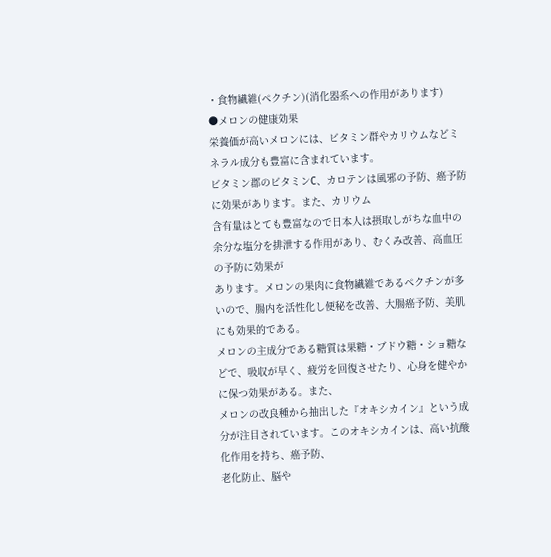・食物繊維(ペクチン)(消化器系への作用があります)
●メロンの健康効果
栄養価が高いメロンには、ビタミン群やカリウムなどミネラル成分も豊富に含まれています。
ビタミン郡のビタミンC、カロテンは風邪の予防、癌予防に効果があります。また、カリウム
含有量はとても豊富なので日本人は摂取しがちな血中の余分な塩分を排泄する作用があり、むくみ改善、高血圧の予防に効果が
あります。メロンの果肉に食物繊維であるペクチンが多いので、腸内を活性化し便秘を改善、大腸癌予防、美肌にも効果的である。
メロンの主成分である糖質は果糖・ブドウ糖・ショ糖などで、吸収が早く、疲労を回復させたり、心身を健やかに保つ効果がある。また、
メロンの改良種から抽出した『オキシカイン』という成分が注目されています。このオキシカインは、高い抗酸化作用を持ち、癌予防、
老化防止、脳や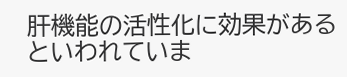肝機能の活性化に効果があるといわれていま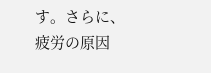す。さらに、疲労の原因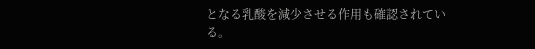となる乳酸を減少させる作用も確認されている。